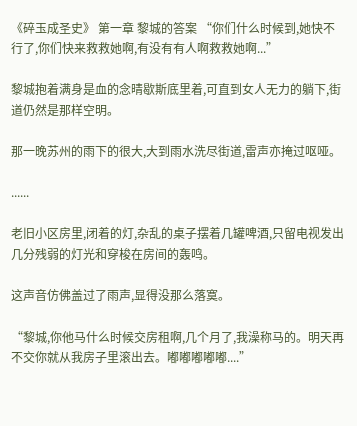《碎玉成圣史》 第一章 黎城的答案 “你们什么时候到,她快不行了,你们快来救救她啊,有没有有人啊救救她啊...”

黎城抱着满身是血的念晴歇斯底里着,可直到女人无力的躺下,街道仍然是那样空明。

那一晚苏州的雨下的很大,大到雨水洗尽街道,雷声亦掩过呕哑。

......

老旧小区房里,闭着的灯,杂乱的桌子摆着几罐啤酒,只留电视发出几分残弱的灯光和穿梭在房间的轰鸣。

这声音仿佛盖过了雨声,显得没那么落寞。

“黎城,你他马什么时候交房租啊,几个月了,我澡称马的。明天再不交你就从我房子里滚出去。嘟嘟嘟嘟嘟....”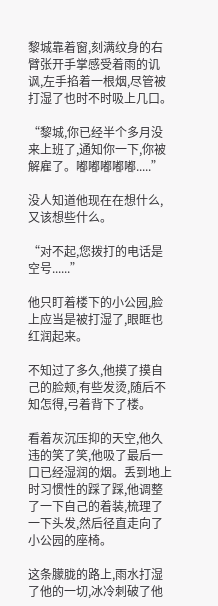黎城靠着窗,刻满纹身的右臂张开手掌感受着雨的讥讽,左手掐着一根烟,尽管被打湿了也时不时吸上几口。

“黎城,你已经半个多月没来上班了,通知你一下,你被解雇了。嘟嘟嘟嘟嘟.....”

没人知道他现在在想什么,又该想些什么。

“对不起,您拨打的电话是空号......”

他只盯着楼下的小公园,脸上应当是被打湿了,眼眶也红润起来。

不知过了多久,他摸了摸自己的脸颊,有些发烫,随后不知怎得,弓着背下了楼。

看着灰沉压抑的天空,他久违的笑了笑,他吸了最后一口已经湿润的烟。丢到地上时习惯性的踩了踩,他调整了一下自己的着装,梳理了一下头发,然后径直走向了小公园的座椅。

这条朦胧的路上,雨水打湿了他的一切,冰冷刺破了他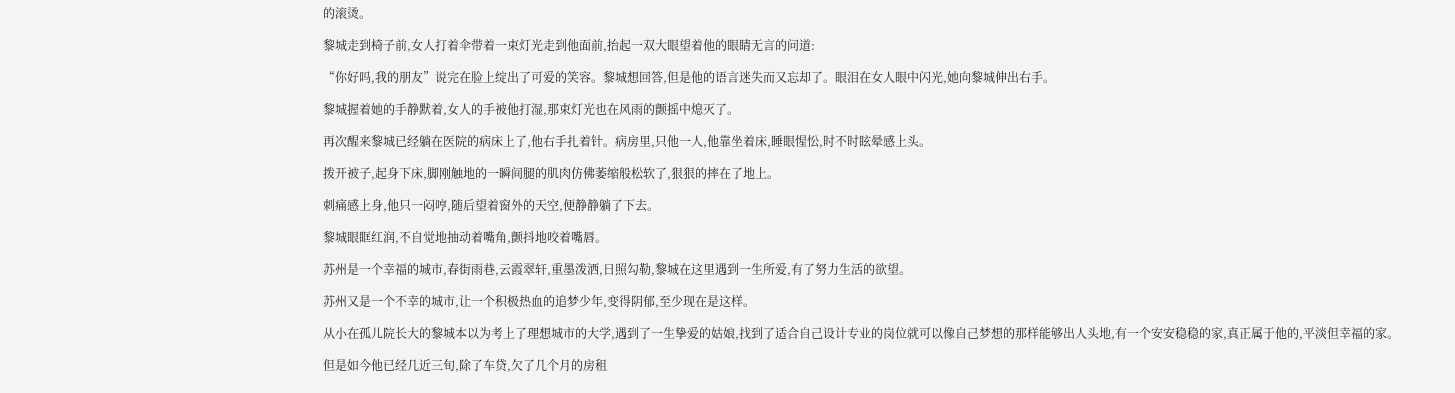的滚烫。

黎城走到椅子前,女人打着伞带着一束灯光走到他面前,抬起一双大眼望着他的眼睛无言的问道:

“你好吗,我的朋友”说完在脸上绽出了可爱的笑容。黎城想回答,但是他的语言迷失而又忘却了。眼泪在女人眼中闪光,她向黎城伸出右手。

黎城握着她的手静默着,女人的手被他打湿,那束灯光也在风雨的颤摇中熄灭了。

再次醒来黎城已经躺在医院的病床上了,他右手扎着针。病房里,只他一人,他靠坐着床,睡眼惺忪,时不时眩晕感上头。

拨开被子,起身下床,脚刚触地的一瞬间腿的肌肉仿佛萎缩般松软了,狠狠的摔在了地上。

刺痛感上身,他只一闷哼,随后望着窗外的天空,便静静躺了下去。

黎城眼眶红润,不自觉地抽动着嘴角,颤抖地咬着嘴唇。

苏州是一个幸福的城市,春街雨巷,云霞翠轩,重墨泼洒,日照勾勒,黎城在这里遇到一生所爱,有了努力生活的欲望。

苏州又是一个不幸的城市,让一个积极热血的追梦少年,变得阴郁,至少现在是这样。

从小在孤儿院长大的黎城本以为考上了理想城市的大学,遇到了一生挚爱的姑娘,找到了适合自己设计专业的岗位就可以像自己梦想的那样能够出人头地,有一个安安稳稳的家,真正属于他的,平淡但幸福的家。

但是如今他已经几近三旬,除了车贷,欠了几个月的房租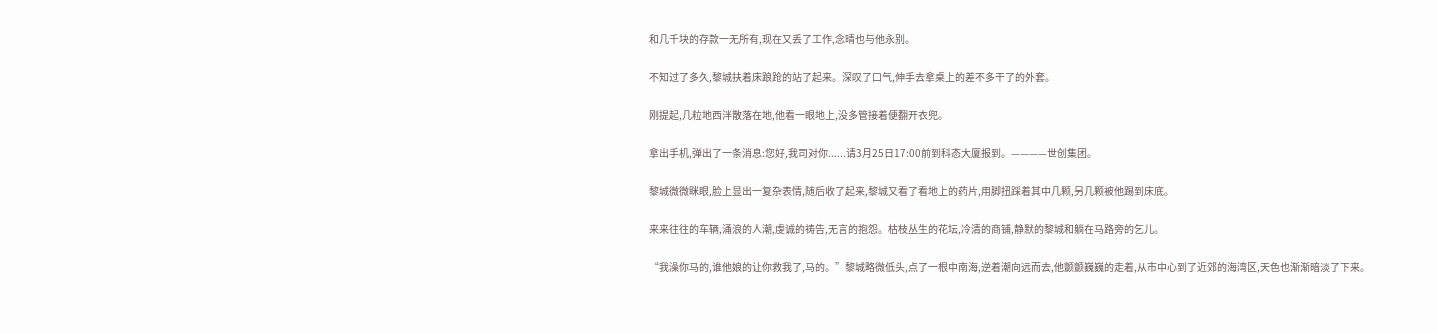和几千块的存款一无所有,现在又丢了工作,念晴也与他永别。

不知过了多久,黎城扶着床踉跄的站了起来。深叹了口气,伸手去拿桌上的差不多干了的外套。

刚提起,几粒地西泮散落在地,他看一眼地上,没多管接着便翻开衣兜。

拿出手机,弹出了一条消息:您好,我司对你......请3月25日17:00前到科态大厦报到。————世创集团。

黎城微微眯眼,脸上显出一复杂表情,随后收了起来,黎城又看了看地上的药片,用脚扭踩着其中几颗,另几颗被他踢到床底。

来来往往的车辆,涌浪的人潮,虔诚的祷告,无言的抱怨。枯枝丛生的花坛,冷清的商铺,静默的黎城和躺在马路旁的乞儿。

“我澡你马的,谁他娘的让你救我了,马的。”黎城略微低头,点了一根中南海,逆着潮向远而去,他颤颤巍巍的走着,从市中心到了近郊的海湾区,天色也渐渐暗淡了下来。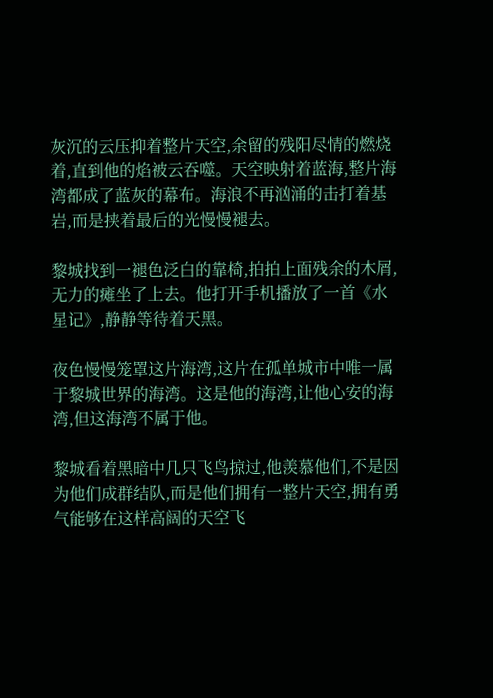灰沉的云压抑着整片天空,余留的残阳尽情的燃烧着,直到他的焰被云吞噬。天空映射着蓝海,整片海湾都成了蓝灰的幕布。海浪不再汹涌的击打着基岩,而是挟着最后的光慢慢褪去。

黎城找到一褪色泛白的靠椅,拍拍上面残余的木屑,无力的瘫坐了上去。他打开手机播放了一首《水星记》,静静等待着天黑。

夜色慢慢笼罩这片海湾,这片在孤单城市中唯一属于黎城世界的海湾。这是他的海湾,让他心安的海湾,但这海湾不属于他。

黎城看着黑暗中几只飞鸟掠过,他羡慕他们,不是因为他们成群结队,而是他们拥有一整片天空,拥有勇气能够在这样高阔的天空飞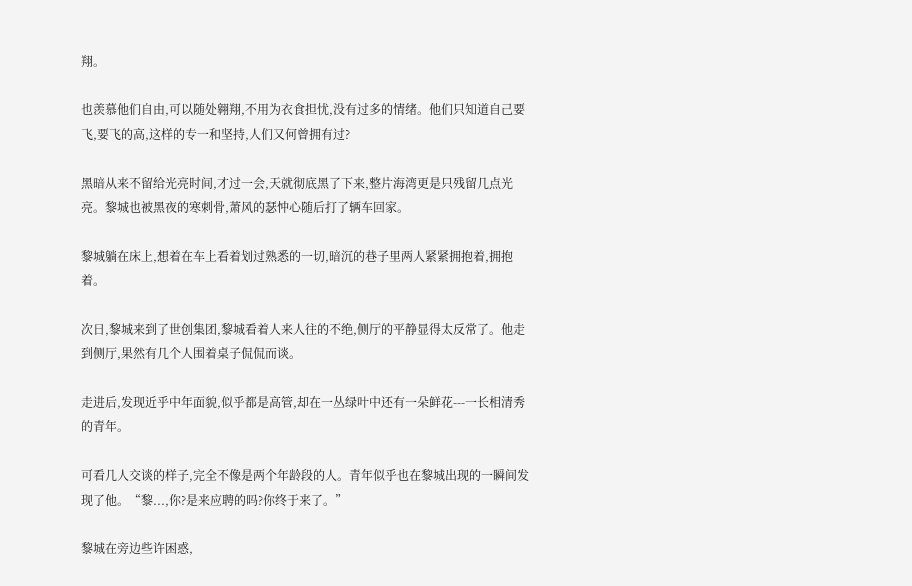翔。

也羡慕他们自由,可以随处翱翔,不用为衣食担忧,没有过多的情绪。他们只知道自己要飞,要飞的高,这样的专一和坚持,人们又何曾拥有过?

黑暗从来不留给光亮时间,才过一会,天就彻底黑了下来,整片海湾更是只残留几点光亮。黎城也被黑夜的寒刺骨,萧风的瑟忡心随后打了辆车回家。

黎城躺在床上,想着在车上看着划过熟悉的一切,暗沉的巷子里两人紧紧拥抱着,拥抱着。

次日,黎城来到了世创集团,黎城看着人来人往的不绝,侧厅的平静显得太反常了。他走到侧厅,果然有几个人围着桌子侃侃而谈。

走进后,发现近乎中年面貌,似乎都是高管,却在一丛绿叶中还有一朵鲜花---一长相清秀的青年。

可看几人交谈的样子,完全不像是两个年龄段的人。青年似乎也在黎城出现的一瞬间发现了他。“黎...,你?是来应聘的吗?你终于来了。”

黎城在旁边些许困惑,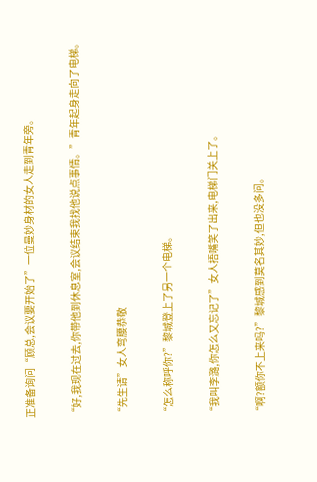正准备询问“顾总,会议要开始了”一位曼妙身材的女人走到青年旁。

“好,我现在过去,你带他到休息室,会议结束我找他说点事情。”青年起身走向了电梯。

“先生请”女人弯腰恭敬

“怎么称呼你?”黎城登上了另一个电梯。

“我叫李潞,你怎么又忘记了”女人捂嘴笑了出来,电梯门关上了。

“啊?额你不上来吗?”黎城感到莫名其妙,但也没多问。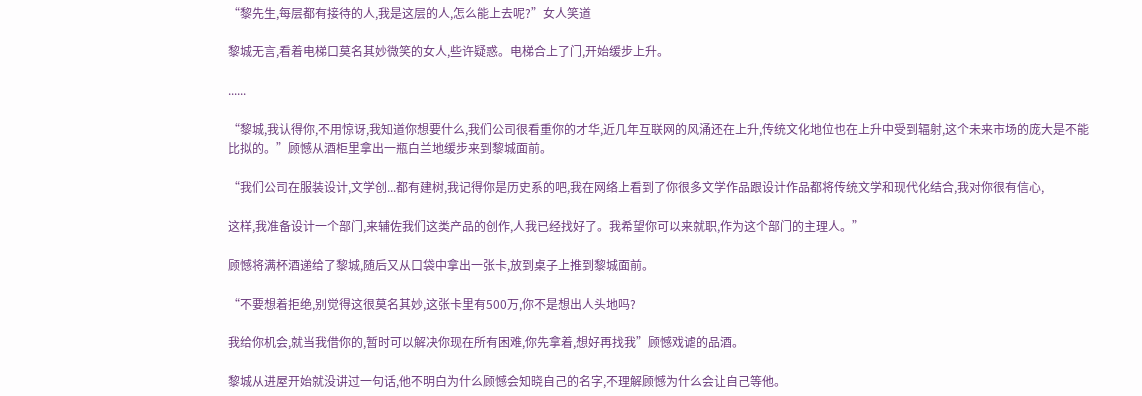“黎先生,每层都有接待的人,我是这层的人,怎么能上去呢?”女人笑道

黎城无言,看着电梯口莫名其妙微笑的女人,些许疑惑。电梯合上了门,开始缓步上升。

......

“黎城,我认得你,不用惊讶,我知道你想要什么,我们公司很看重你的才华,近几年互联网的风涌还在上升,传统文化地位也在上升中受到辐射,这个未来市场的庞大是不能比拟的。”顾憾从酒柜里拿出一瓶白兰地缓步来到黎城面前。

“我们公司在服装设计,文学创...都有建树,我记得你是历史系的吧,我在网络上看到了你很多文学作品跟设计作品都将传统文学和现代化结合,我对你很有信心,

这样,我准备设计一个部门,来辅佐我们这类产品的创作,人我已经找好了。我希望你可以来就职,作为这个部门的主理人。”

顾憾将满杯酒递给了黎城,随后又从口袋中拿出一张卡,放到桌子上推到黎城面前。

“不要想着拒绝,别觉得这很莫名其妙,这张卡里有500万,你不是想出人头地吗?

我给你机会,就当我借你的,暂时可以解决你现在所有困难,你先拿着,想好再找我”顾憾戏谑的品酒。

黎城从进屋开始就没讲过一句话,他不明白为什么顾憾会知晓自己的名字,不理解顾憾为什么会让自己等他。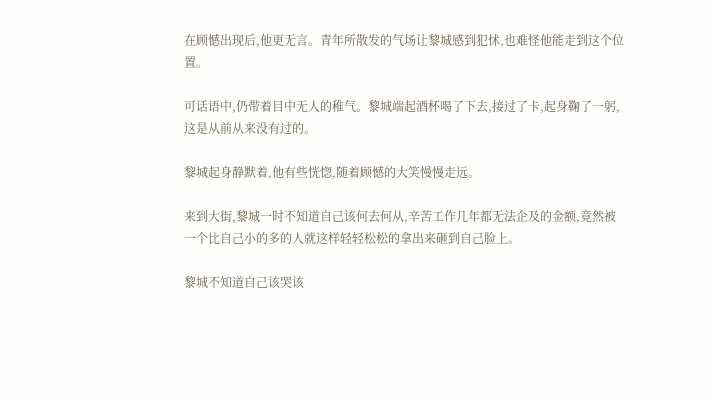在顾憾出现后,他更无言。青年所散发的气场让黎城感到犯怵,也难怪他能走到这个位置。

可话语中,仍带着目中无人的稚气。黎城端起酒杯喝了下去,接过了卡,起身鞠了一躬,这是从前从来没有过的。

黎城起身静默着,他有些恍惚,随着顾憾的大笑慢慢走远。

来到大街,黎城一时不知道自己该何去何从,辛苦工作几年都无法企及的金额,竟然被一个比自己小的多的人就这样轻轻松松的拿出来砸到自己脸上。

黎城不知道自己该哭该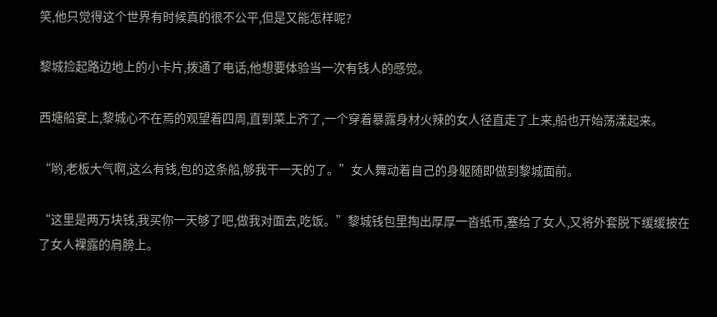笑,他只觉得这个世界有时候真的很不公平,但是又能怎样呢?

黎城捡起路边地上的小卡片,拨通了电话,他想要体验当一次有钱人的感觉。

西塘船宴上,黎城心不在焉的观望着四周,直到菜上齐了,一个穿着暴露身材火辣的女人径直走了上来,船也开始荡漾起来。

“哟,老板大气啊,这么有钱,包的这条船,够我干一天的了。”女人舞动着自己的身躯随即做到黎城面前。

“这里是两万块钱,我买你一天够了吧,做我对面去,吃饭。”黎城钱包里掏出厚厚一沓纸币,塞给了女人,又将外套脱下缓缓披在了女人裸露的肩膀上。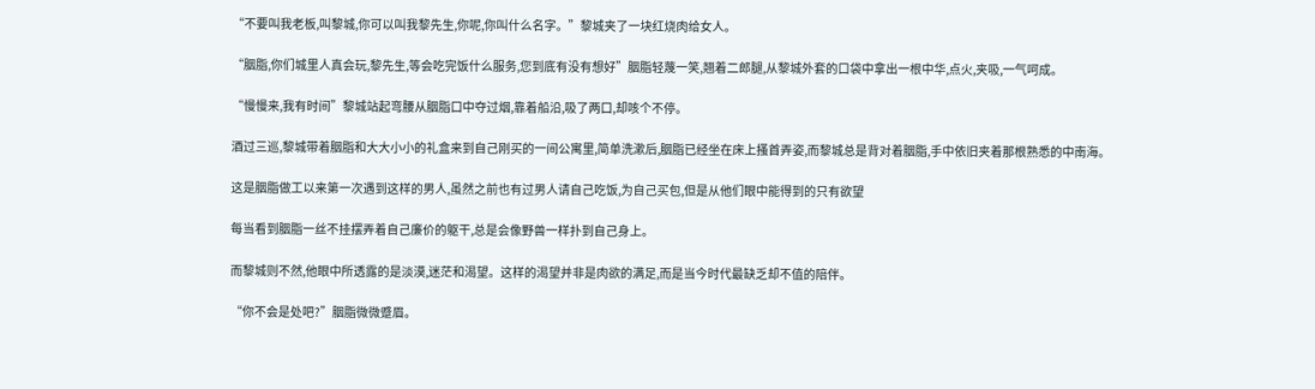“不要叫我老板,叫黎城,你可以叫我黎先生,你呢,你叫什么名字。”黎城夹了一块红烧肉给女人。

“胭脂,你们城里人真会玩,黎先生,等会吃完饭什么服务,您到底有没有想好”胭脂轻蔑一笑,翘着二郎腿,从黎城外套的口袋中拿出一根中华,点火,夹吸,一气呵成。

“慢慢来,我有时间”黎城站起弯腰从胭脂口中夺过烟,靠着船沿,吸了两口,却咳个不停。

酒过三巡,黎城带着胭脂和大大小小的礼盒来到自己刚买的一间公寓里,简单洗漱后,胭脂已经坐在床上搔首弄姿,而黎城总是背对着胭脂,手中依旧夹着那根熟悉的中南海。

这是胭脂做工以来第一次遇到这样的男人,虽然之前也有过男人请自己吃饭,为自己买包,但是从他们眼中能得到的只有欲望

每当看到胭脂一丝不挂摆弄着自己廉价的躯干,总是会像野兽一样扑到自己身上。

而黎城则不然,他眼中所透露的是淡漠,迷茫和渴望。这样的渴望并非是肉欲的满足,而是当今时代最缺乏却不值的陪伴。

“你不会是处吧?”胭脂微微蹙眉。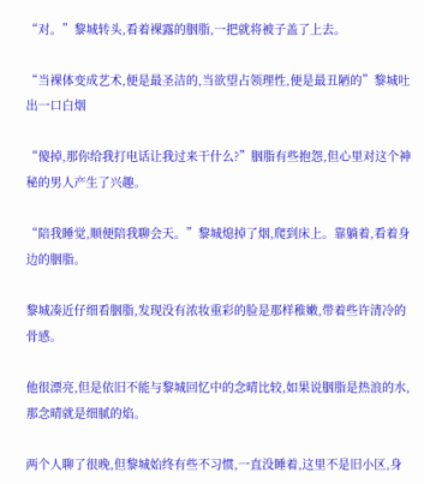“对。”黎城转头,看着裸露的胭脂,一把就将被子盖了上去。

“当裸体变成艺术,便是最圣洁的,当欲望占领理性,便是最丑陋的”黎城吐出一口白烟

“傻掉,那你给我打电话让我过来干什么?”胭脂有些抱怨,但心里对这个神秘的男人产生了兴趣。

“陪我睡觉,顺便陪我聊会天。”黎城熄掉了烟,爬到床上。靠躺着,看着身边的胭脂。

黎城凑近仔细看胭脂,发现没有浓妆重彩的脸是那样稚嫩,带着些许清冷的骨感。

他很漂亮,但是依旧不能与黎城回忆中的念晴比较,如果说胭脂是热浪的水,那念晴就是细腻的焰。

两个人聊了很晚,但黎城始终有些不习惯,一直没睡着,这里不是旧小区,身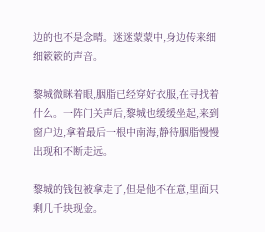边的也不是念晴。迷迷蒙蒙中,身边传来细细簌簌的声音。

黎城微眯着眼,胭脂已经穿好衣服,在寻找着什么。一阵门关声后,黎城也缓缓坐起,来到窗户边,拿着最后一根中南海,静待胭脂慢慢出现和不断走远。

黎城的钱包被拿走了,但是他不在意,里面只剩几千块现金。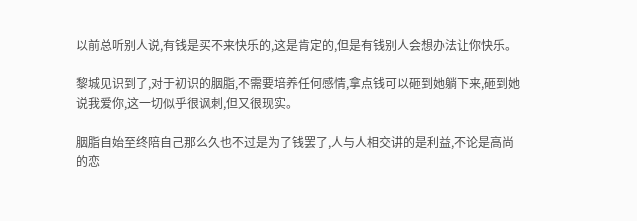以前总听别人说,有钱是买不来快乐的,这是肯定的,但是有钱别人会想办法让你快乐。

黎城见识到了,对于初识的胭脂,不需要培养任何感情,拿点钱可以砸到她躺下来,砸到她说我爱你,这一切似乎很讽刺,但又很现实。

胭脂自始至终陪自己那么久也不过是为了钱罢了,人与人相交讲的是利益,不论是高尚的恋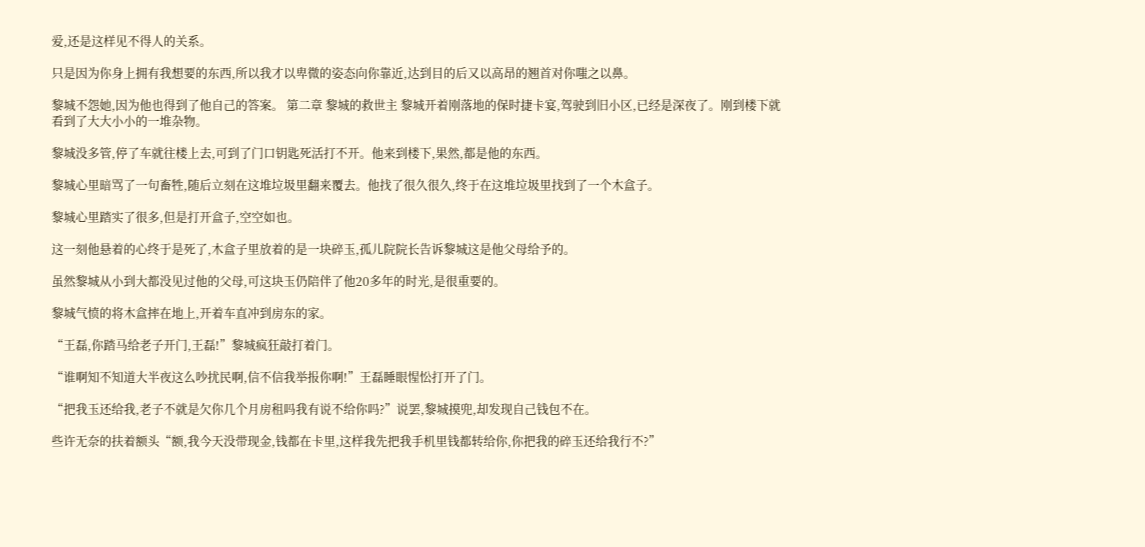爱,还是这样见不得人的关系。

只是因为你身上拥有我想要的东西,所以我才以卑微的姿态向你靠近,达到目的后又以高昂的翘首对你嗤之以鼻。

黎城不怨她,因为他也得到了他自己的答案。 第二章 黎城的救世主 黎城开着刚落地的保时捷卡宴,驾驶到旧小区,已经是深夜了。刚到楼下就看到了大大小小的一堆杂物。

黎城没多管,停了车就往楼上去,可到了门口钥匙死活打不开。他来到楼下,果然,都是他的东西。

黎城心里暗骂了一句畜牲,随后立刻在这堆垃圾里翻来覆去。他找了很久很久,终于在这堆垃圾里找到了一个木盒子。

黎城心里踏实了很多,但是打开盒子,空空如也。

这一刻他悬着的心终于是死了,木盒子里放着的是一块碎玉,孤儿院院长告诉黎城这是他父母给予的。

虽然黎城从小到大都没见过他的父母,可这块玉仍陪伴了他20多年的时光,是很重要的。

黎城气愤的将木盒摔在地上,开着车直冲到房东的家。

“王磊,你踏马给老子开门,王磊!”黎城疯狂敲打着门。

“谁啊知不知道大半夜这么吵扰民啊,信不信我举报你啊!”王磊睡眼惺忪打开了门。

“把我玉还给我,老子不就是欠你几个月房租吗我有说不给你吗?”说罢,黎城摸兜,却发现自己钱包不在。

些许无奈的扶着额头“额,我今天没带现金,钱都在卡里,这样我先把我手机里钱都转给你,你把我的碎玉还给我行不?”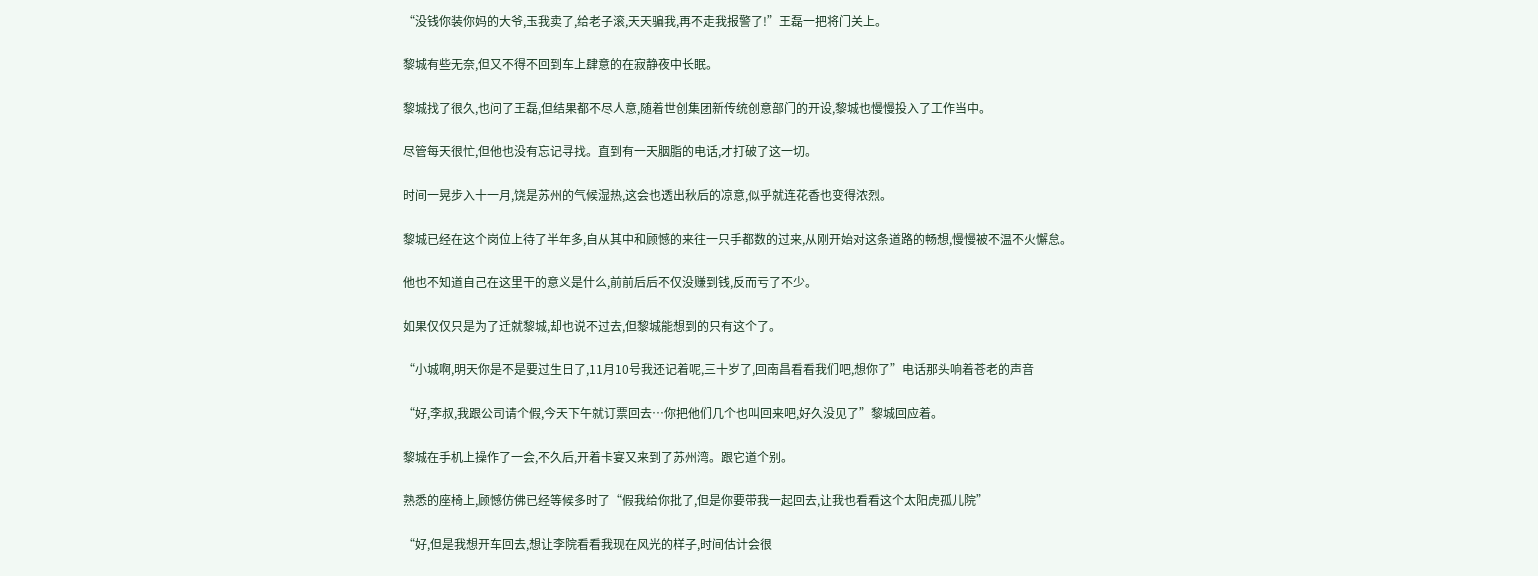“没钱你装你妈的大爷,玉我卖了,给老子滚,天天骗我,再不走我报警了!”王磊一把将门关上。

黎城有些无奈,但又不得不回到车上肆意的在寂静夜中长眠。

黎城找了很久,也问了王磊,但结果都不尽人意,随着世创集团新传统创意部门的开设,黎城也慢慢投入了工作当中。

尽管每天很忙,但他也没有忘记寻找。直到有一天胭脂的电话,才打破了这一切。

时间一晃步入十一月,饶是苏州的气候湿热,这会也透出秋后的凉意,似乎就连花香也变得浓烈。

黎城已经在这个岗位上待了半年多,自从其中和顾憾的来往一只手都数的过来,从刚开始对这条道路的畅想,慢慢被不温不火懈怠。

他也不知道自己在这里干的意义是什么,前前后后不仅没赚到钱,反而亏了不少。

如果仅仅只是为了迁就黎城,却也说不过去,但黎城能想到的只有这个了。

“小城啊,明天你是不是要过生日了,11月10号我还记着呢,三十岁了,回南昌看看我们吧,想你了”电话那头响着苍老的声音

“好,李叔,我跟公司请个假,今天下午就订票回去…你把他们几个也叫回来吧,好久没见了”黎城回应着。

黎城在手机上操作了一会,不久后,开着卡宴又来到了苏州湾。跟它道个别。

熟悉的座椅上,顾憾仿佛已经等候多时了“假我给你批了,但是你要带我一起回去,让我也看看这个太阳虎孤儿院”

“好,但是我想开车回去,想让李院看看我现在风光的样子,时间估计会很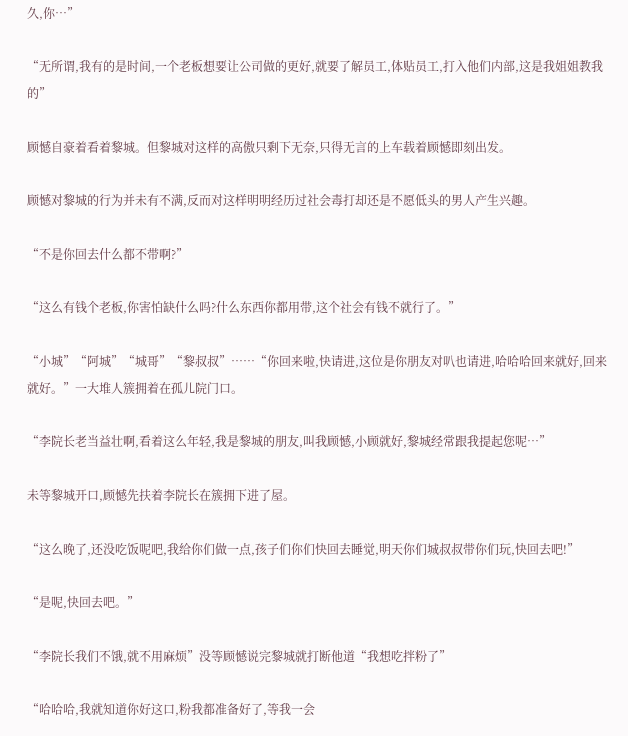久,你…”

“无所谓,我有的是时间,一个老板想要让公司做的更好,就要了解员工,体贴员工,打入他们内部,这是我姐姐教我的”

顾憾自豪着看着黎城。但黎城对这样的高傲只剩下无奈,只得无言的上车载着顾憾即刻出发。

顾憾对黎城的行为并未有不满,反而对这样明明经历过社会毒打却还是不愿低头的男人产生兴趣。

“不是你回去什么都不带啊?”

“这么有钱个老板,你害怕缺什么吗?什么东西你都用带,这个社会有钱不就行了。”

“小城”“阿城”“城哥”“黎叔叔”……“你回来啦,快请进,这位是你朋友对叭也请进,哈哈哈回来就好,回来就好。”一大堆人簇拥着在孤儿院门口。

“李院长老当益壮啊,看着这么年轻,我是黎城的朋友,叫我顾憾,小顾就好,黎城经常跟我提起您呢…”

未等黎城开口,顾憾先扶着李院长在簇拥下进了屋。

“这么晚了,还没吃饭呢吧,我给你们做一点,孩子们你们快回去睡觉,明天你们城叔叔带你们玩,快回去吧!”

“是呢,快回去吧。”

“李院长我们不饿,就不用麻烦”没等顾憾说完黎城就打断他道“我想吃拌粉了”

“哈哈哈,我就知道你好这口,粉我都准备好了,等我一会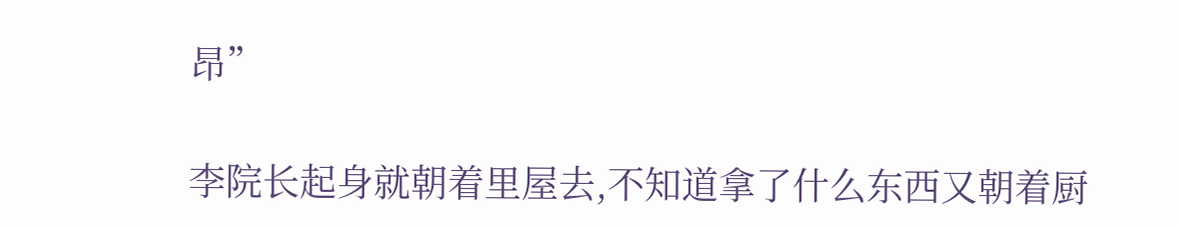昂”

李院长起身就朝着里屋去,不知道拿了什么东西又朝着厨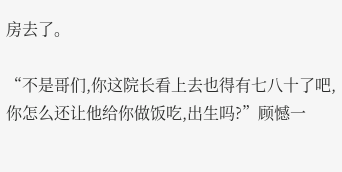房去了。

“不是哥们,你这院长看上去也得有七八十了吧,你怎么还让他给你做饭吃,出生吗?”顾憾一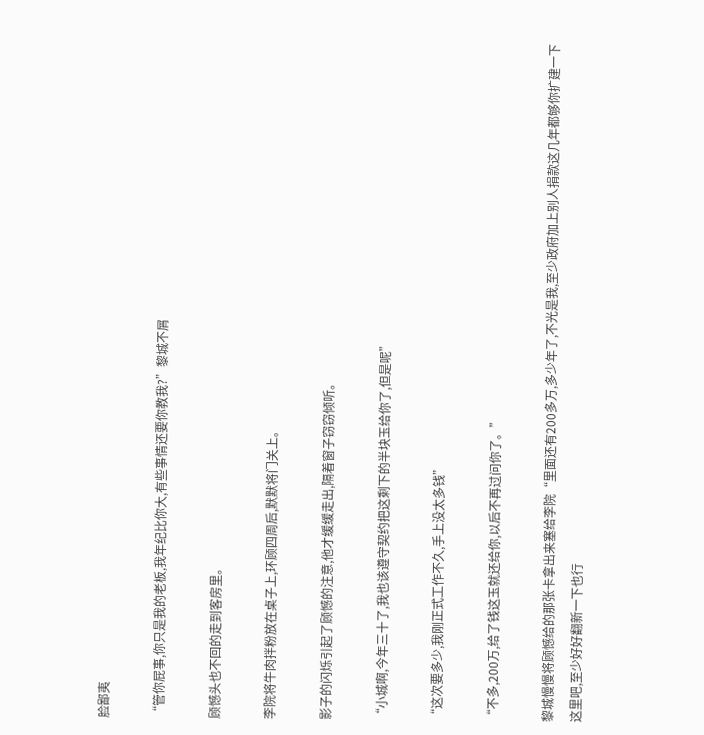脸鄙夷

“管你屁事,你只是我的老板,我年纪比你大,有些事情还要你教我?”黎城不屑

顾憾头也不回的走到客房里。

李院将牛肉拌粉放在桌子上,环顾四周后,默默将门关上。

影子的闪烁引起了顾憾的注意,他才缓缓走出,隔着窗子窃窃倾听。

“小城啊,今年三十了,我也该遵守契约把这剩下的半块玉给你了,但是呢”

“这次要多少,我刚正式工作不久,手上没太多钱”

“不多,200万,给了钱这玉就还给你,以后不再过问你了。”

黎城慢慢将顾憾给的那张卡拿出来塞给李院“里面还有200多万,多少年了,不光是我,至少政府加上别人捐款这几年都够你扩建一下这里吧,至少好好翻新一下也行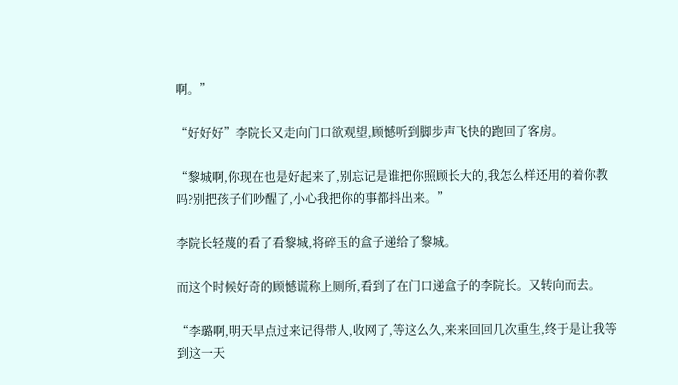啊。”

“好好好”李院长又走向门口欲观望,顾憾听到脚步声飞快的跑回了客房。

“黎城啊,你现在也是好起来了,别忘记是谁把你照顾长大的,我怎么样还用的着你教吗?别把孩子们吵醒了,小心我把你的事都抖出来。”

李院长轻蔑的看了看黎城,将碎玉的盒子递给了黎城。

而这个时候好奇的顾憾谎称上厕所,看到了在门口递盒子的李院长。又转向而去。

“李璐啊,明天早点过来记得带人,收网了,等这么久,来来回回几次重生,终于是让我等到这一天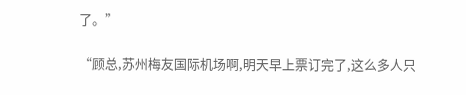了。”

“顾总,苏州梅友国际机场啊,明天早上票订完了,这么多人只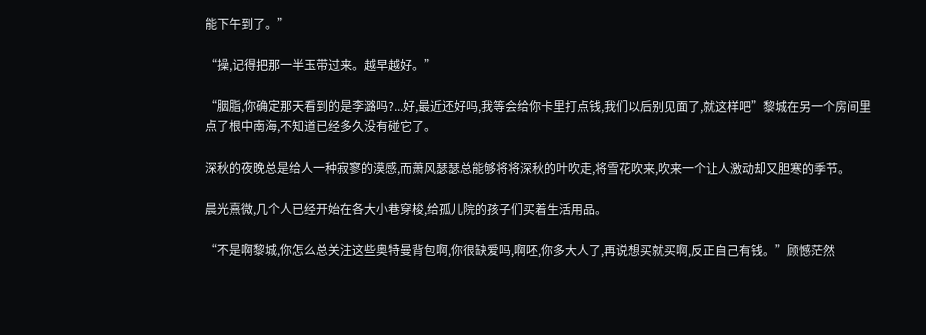能下午到了。”

“操,记得把那一半玉带过来。越早越好。”

“胭脂,你确定那天看到的是李潞吗?...好,最近还好吗,我等会给你卡里打点钱,我们以后别见面了,就这样吧”黎城在另一个房间里点了根中南海,不知道已经多久没有碰它了。

深秋的夜晚总是给人一种寂寥的漠感,而萧风瑟瑟总能够将将深秋的叶吹走,将雪花吹来,吹来一个让人激动却又胆寒的季节。

晨光熹微,几个人已经开始在各大小巷穿梭,给孤儿院的孩子们买着生活用品。

“不是啊黎城,你怎么总关注这些奥特曼背包啊,你很缺爱吗,啊呸,你多大人了,再说想买就买啊,反正自己有钱。”顾憾茫然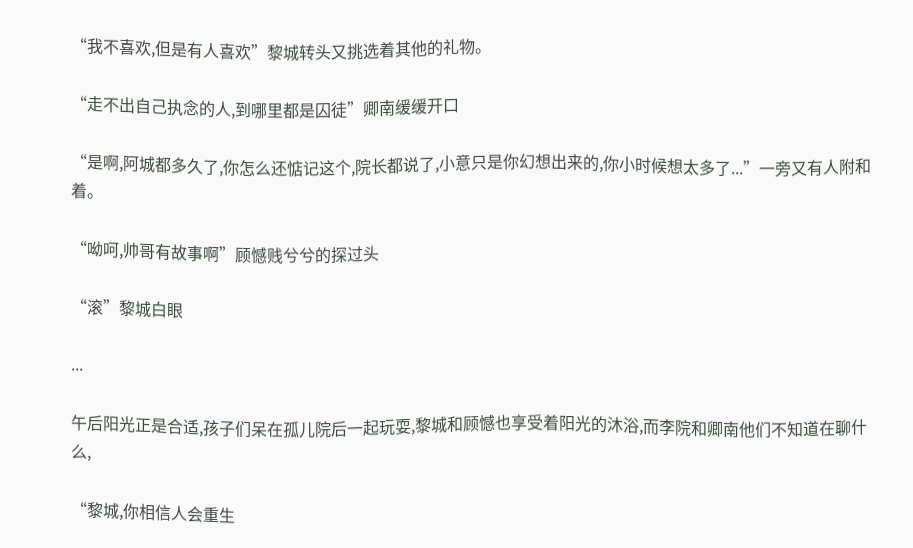“我不喜欢,但是有人喜欢”黎城转头又挑选着其他的礼物。

“走不出自己执念的人,到哪里都是囚徒”卿南缓缓开口

“是啊,阿城都多久了,你怎么还惦记这个,院长都说了,小意只是你幻想出来的,你小时候想太多了...”一旁又有人附和着。

“呦呵,帅哥有故事啊”顾憾贱兮兮的探过头

“滚”黎城白眼

...

午后阳光正是合适,孩子们呆在孤儿院后一起玩耍,黎城和顾憾也享受着阳光的沐浴,而李院和卿南他们不知道在聊什么,

“黎城,你相信人会重生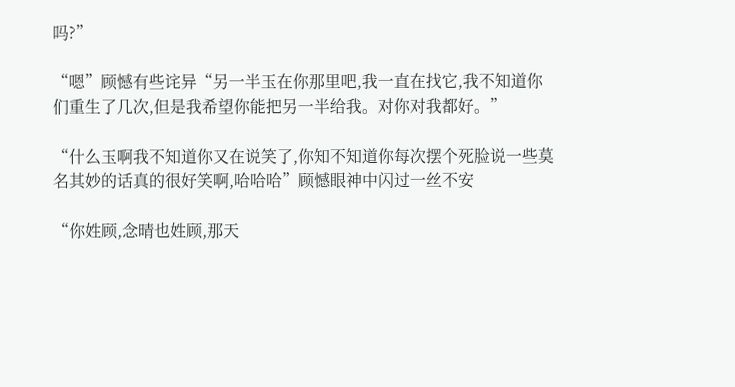吗?”

“嗯”顾憾有些诧异“另一半玉在你那里吧,我一直在找它,我不知道你们重生了几次,但是我希望你能把另一半给我。对你对我都好。”

“什么玉啊我不知道你又在说笑了,你知不知道你每次摆个死脸说一些莫名其妙的话真的很好笑啊,哈哈哈”顾憾眼神中闪过一丝不安

“你姓顾,念晴也姓顾,那天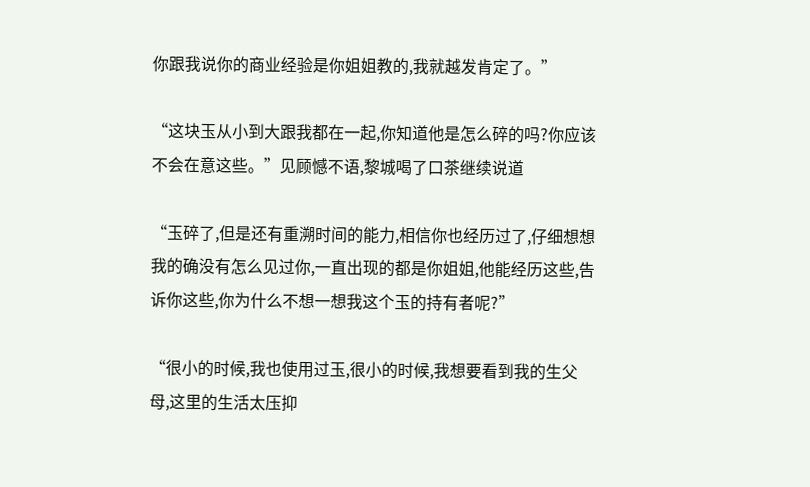你跟我说你的商业经验是你姐姐教的,我就越发肯定了。”

“这块玉从小到大跟我都在一起,你知道他是怎么碎的吗?你应该不会在意这些。”见顾憾不语,黎城喝了口茶继续说道

“玉碎了,但是还有重溯时间的能力,相信你也经历过了,仔细想想我的确没有怎么见过你,一直出现的都是你姐姐,他能经历这些,告诉你这些,你为什么不想一想我这个玉的持有者呢?”

“很小的时候,我也使用过玉,很小的时候,我想要看到我的生父母,这里的生活太压抑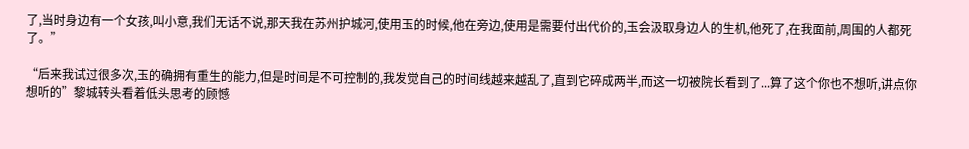了,当时身边有一个女孩,叫小意,我们无话不说,那天我在苏州护城河,使用玉的时候,他在旁边,使用是需要付出代价的,玉会汲取身边人的生机,他死了,在我面前,周围的人都死了。”

“后来我试过很多次,玉的确拥有重生的能力,但是时间是不可控制的,我发觉自己的时间线越来越乱了,直到它碎成两半,而这一切被院长看到了...算了这个你也不想听,讲点你想听的”黎城转头看着低头思考的顾憾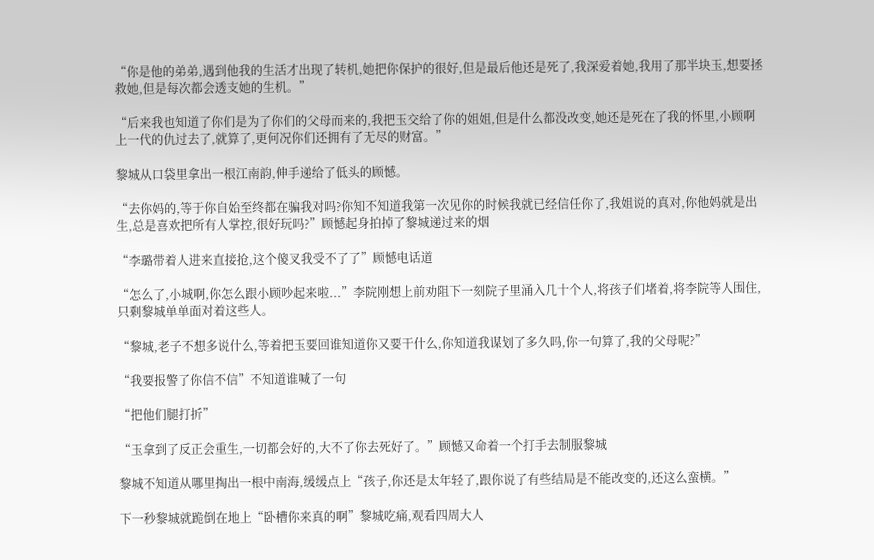“你是他的弟弟,遇到他我的生活才出现了转机,她把你保护的很好,但是最后他还是死了,我深爱着她,我用了那半块玉,想要拯救她,但是每次都会透支她的生机。”

“后来我也知道了你们是为了你们的父母而来的,我把玉交给了你的姐姐,但是什么都没改变,她还是死在了我的怀里,小顾啊上一代的仇过去了,就算了,更何况你们还拥有了无尽的财富。”

黎城从口袋里拿出一根江南韵,伸手递给了低头的顾憾。

“去你妈的,等于你自始至终都在骗我对吗?你知不知道我第一次见你的时候我就已经信任你了,我姐说的真对,你他妈就是出生,总是喜欢把所有人掌控,很好玩吗?”顾憾起身拍掉了黎城递过来的烟

“李璐带着人进来直接抢,这个傻叉我受不了了”顾憾电话道

“怎么了,小城啊,你怎么跟小顾吵起来啦...”李院刚想上前劝阻下一刻院子里涌入几十个人,将孩子们堵着,将李院等人围住,只剩黎城单单面对着这些人。

“黎城,老子不想多说什么,等着把玉要回谁知道你又要干什么,你知道我谋划了多久吗,你一句算了,我的父母呢?”

“我要报警了你信不信”不知道谁喊了一句

“把他们腿打折”

“玉拿到了反正会重生,一切都会好的,大不了你去死好了。”顾憾又命着一个打手去制服黎城

黎城不知道从哪里掏出一根中南海,缓缓点上“孩子,你还是太年轻了,跟你说了有些结局是不能改变的,还这么蛮横。”

下一秒黎城就跪倒在地上“卧槽你来真的啊”黎城吃痛,观看四周大人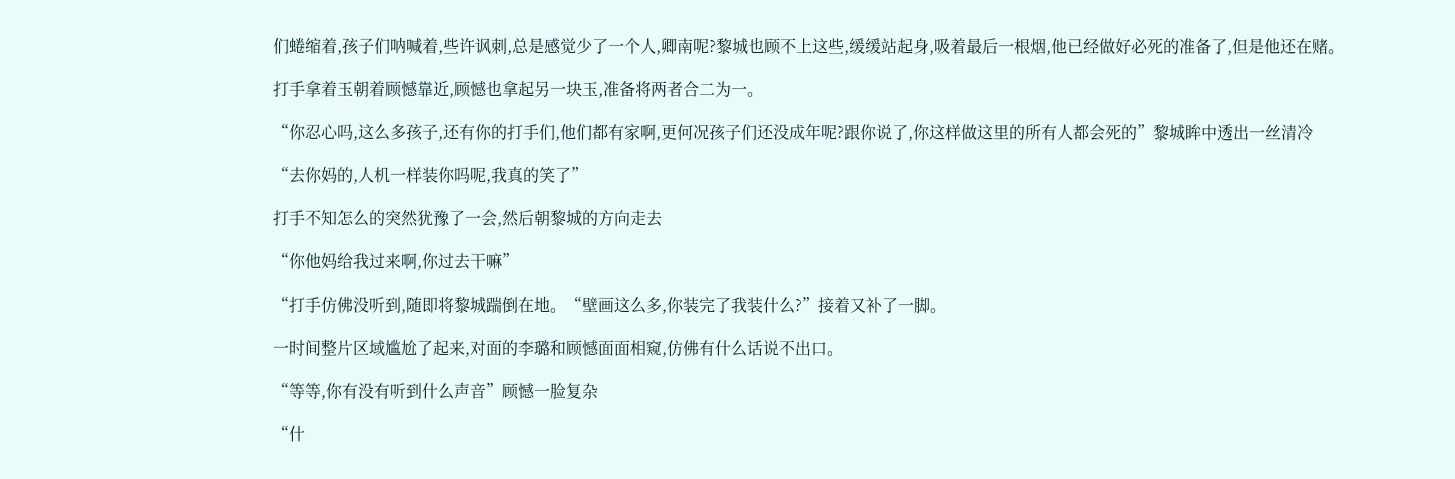们蜷缩着,孩子们呐喊着,些许讽刺,总是感觉少了一个人,卿南呢?黎城也顾不上这些,缓缓站起身,吸着最后一根烟,他已经做好必死的准备了,但是他还在赌。

打手拿着玉朝着顾憾靠近,顾憾也拿起另一块玉,准备将两者合二为一。

“你忍心吗,这么多孩子,还有你的打手们,他们都有家啊,更何况孩子们还没成年呢?跟你说了,你这样做这里的所有人都会死的”黎城眸中透出一丝清冷

“去你妈的,人机一样装你吗呢,我真的笑了”

打手不知怎么的突然犹豫了一会,然后朝黎城的方向走去

“你他妈给我过来啊,你过去干嘛”

“打手仿佛没听到,随即将黎城踹倒在地。“壁画这么多,你装完了我装什么?”接着又补了一脚。

一时间整片区域尴尬了起来,对面的李璐和顾憾面面相窥,仿佛有什么话说不出口。

“等等,你有没有听到什么声音”顾憾一脸复杂

“什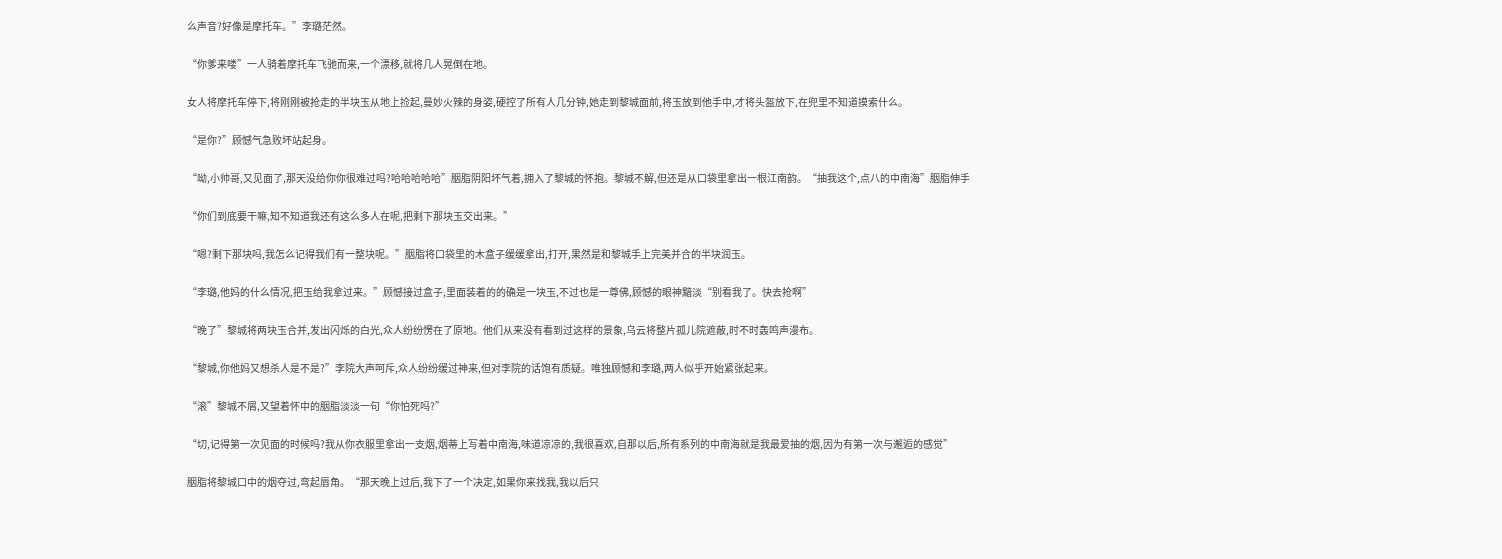么声音?好像是摩托车。”李璐茫然。

“你爹来喽”一人骑着摩托车飞驰而来,一个漂移,就将几人晃倒在地。

女人将摩托车停下,将刚刚被抢走的半块玉从地上捡起,曼妙火辣的身姿,硬控了所有人几分钟,她走到黎城面前,将玉放到他手中,才将头盔放下,在兜里不知道摸索什么。

“是你?”顾憾气急败坏站起身。

“呦,小帅哥,又见面了,那天没给你你很难过吗?哈哈哈哈哈”胭脂阴阳坏气着,拥入了黎城的怀抱。黎城不解,但还是从口袋里拿出一根江南韵。“抽我这个,点八的中南海”胭脂伸手

“你们到底要干嘛,知不知道我还有这么多人在呢,把剩下那块玉交出来。”

“嗯?剩下那块吗,我怎么记得我们有一整块呢。”胭脂将口袋里的木盒子缓缓拿出,打开,果然是和黎城手上完美并合的半块润玉。

“李璐,他妈的什么情况,把玉给我拿过来。”顾憾接过盒子,里面装着的的确是一块玉,不过也是一尊佛,顾憾的眼神黯淡“别看我了。快去抢啊”

“晚了”黎城将两块玉合并,发出闪烁的白光,众人纷纷愣在了原地。他们从来没有看到过这样的景象,乌云将整片孤儿院遮蔽,时不时轰鸣声漫布。

“黎城,你他妈又想杀人是不是?”李院大声呵斥,众人纷纷缓过神来,但对李院的话饱有质疑。唯独顾憾和李璐,两人似乎开始紧张起来。

“滚”黎城不屑,又望着怀中的胭脂淡淡一句“你怕死吗?”

“切,记得第一次见面的时候吗?我从你衣服里拿出一支烟,烟蒂上写着中南海,味道凉凉的,我很喜欢,自那以后,所有系列的中南海就是我最爱抽的烟,因为有第一次与邂逅的感觉”

胭脂将黎城口中的烟夺过,弯起唇角。“那天晚上过后,我下了一个决定,如果你来找我,我以后只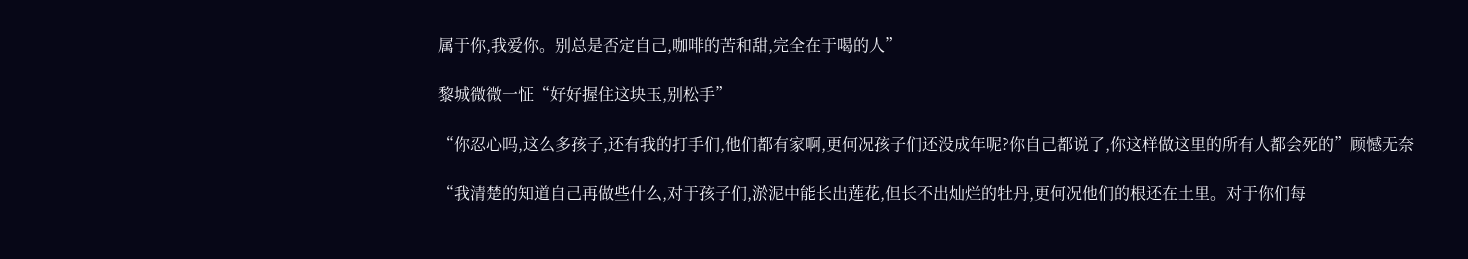属于你,我爱你。别总是否定自己,咖啡的苦和甜,完全在于喝的人”

黎城微微一怔“好好握住这块玉,别松手”

“你忍心吗,这么多孩子,还有我的打手们,他们都有家啊,更何况孩子们还没成年呢?你自己都说了,你这样做这里的所有人都会死的”顾憾无奈

“我清楚的知道自己再做些什么,对于孩子们,淤泥中能长出莲花,但长不出灿烂的牡丹,更何况他们的根还在土里。对于你们每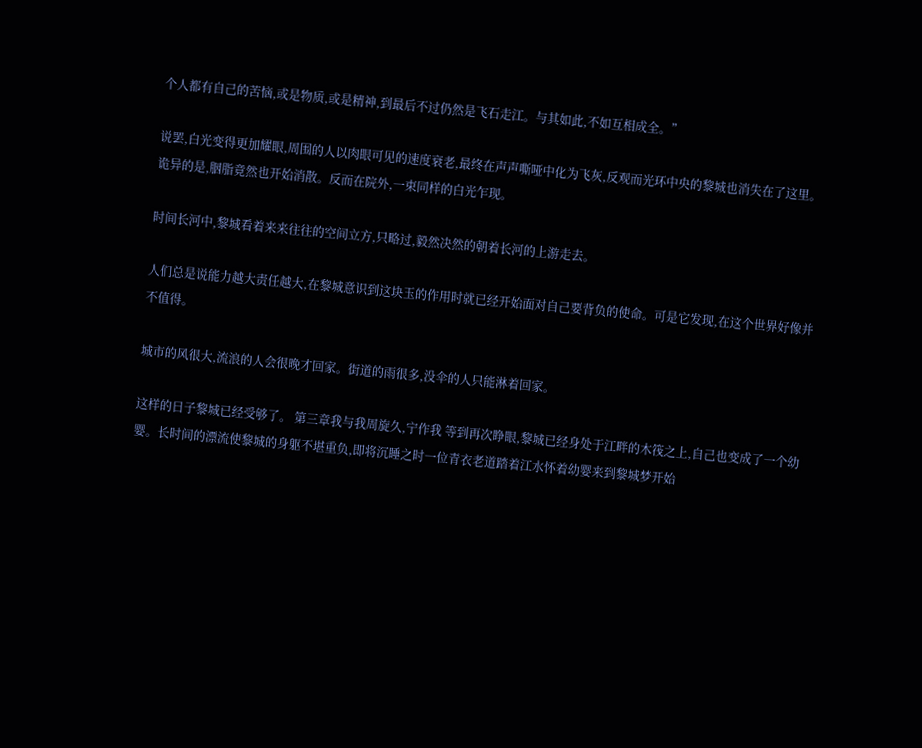个人都有自己的苦恼,或是物质,或是精神,到最后不过仍然是飞石走江。与其如此,不如互相成全。”

说罢,白光变得更加耀眼,周围的人以肉眼可见的速度衰老,最终在声声嘶哑中化为飞灰,反观而光环中央的黎城也消失在了这里。诡异的是,胭脂竟然也开始消散。反而在院外,一束同样的白光乍现。

时间长河中,黎城看着来来往往的空间立方,只略过,毅然决然的朝着长河的上游走去。

人们总是说能力越大责任越大,在黎城意识到这块玉的作用时就已经开始面对自己要背负的使命。可是它发现,在这个世界好像并不值得。

城市的风很大,流浪的人会很晚才回家。街道的雨很多,没伞的人只能淋着回家。

这样的日子黎城已经受够了。 第三章我与我周旋久,宁作我 等到再次睁眼,黎城已经身处于江畔的木筏之上,自己也变成了一个幼婴。长时间的漂流使黎城的身躯不堪重负,即将沉睡之时一位青衣老道踏着江水怀着幼婴来到黎城梦开始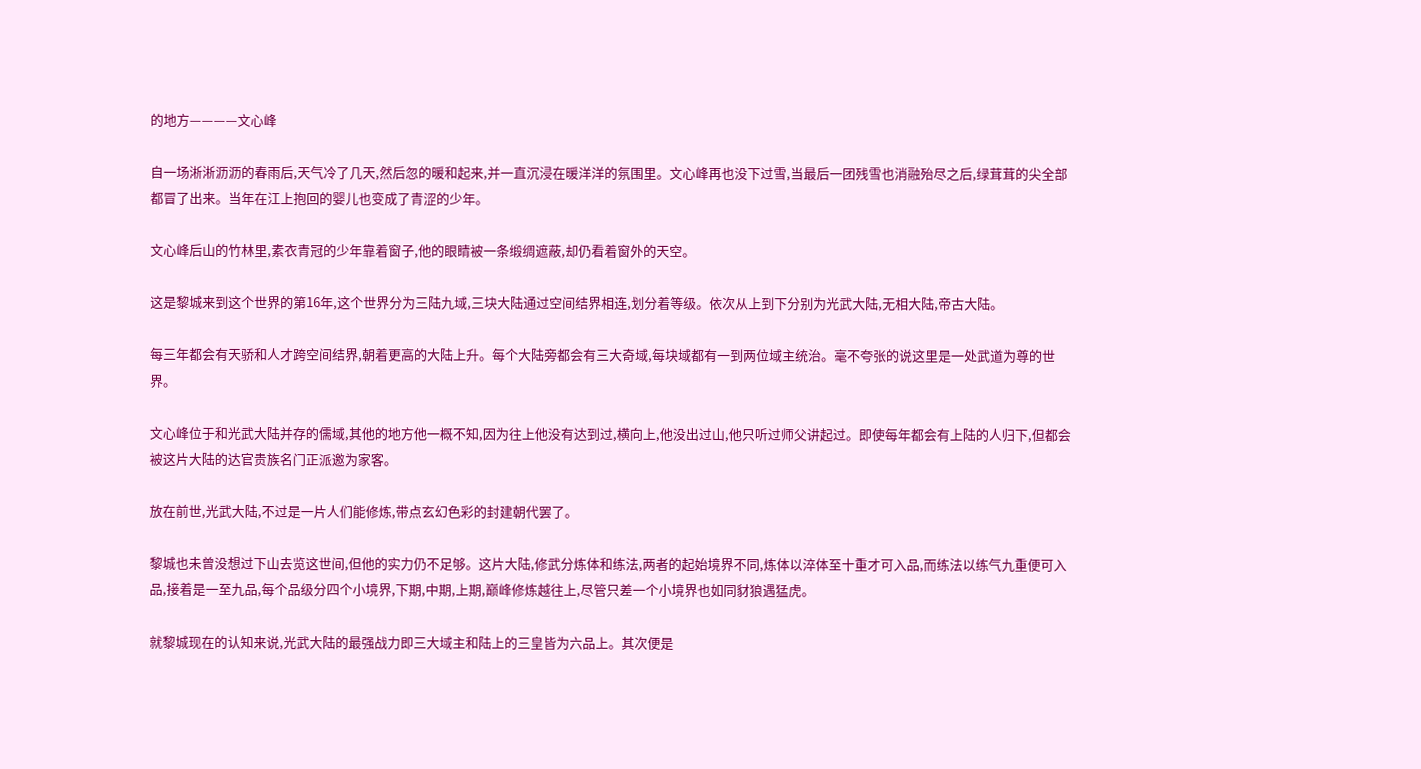的地方————文心峰

自一场淅淅沥沥的春雨后,天气冷了几天,然后忽的暖和起来,并一直沉浸在暖洋洋的氛围里。文心峰再也没下过雪,当最后一团残雪也消融殆尽之后,绿茸茸的尖全部都冒了出来。当年在江上抱回的婴儿也变成了青涩的少年。

文心峰后山的竹林里,素衣青冠的少年靠着窗子,他的眼睛被一条缎绸遮蔽,却仍看着窗外的天空。

这是黎城来到这个世界的第16年,这个世界分为三陆九域,三块大陆通过空间结界相连,划分着等级。依次从上到下分别为光武大陆,无相大陆,帝古大陆。

每三年都会有天骄和人才跨空间结界,朝着更高的大陆上升。每个大陆旁都会有三大奇域,每块域都有一到两位域主统治。毫不夸张的说这里是一处武道为尊的世界。

文心峰位于和光武大陆并存的儒域,其他的地方他一概不知,因为往上他没有达到过,横向上,他没出过山,他只听过师父讲起过。即使每年都会有上陆的人归下,但都会被这片大陆的达官贵族名门正派邀为家客。

放在前世,光武大陆,不过是一片人们能修炼,带点玄幻色彩的封建朝代罢了。

黎城也未曾没想过下山去览这世间,但他的实力仍不足够。这片大陆,修武分炼体和练法,两者的起始境界不同,炼体以淬体至十重才可入品,而练法以练气九重便可入品,接着是一至九品,每个品级分四个小境界,下期,中期,上期,巅峰修炼越往上,尽管只差一个小境界也如同豺狼遇猛虎。

就黎城现在的认知来说,光武大陆的最强战力即三大域主和陆上的三皇皆为六品上。其次便是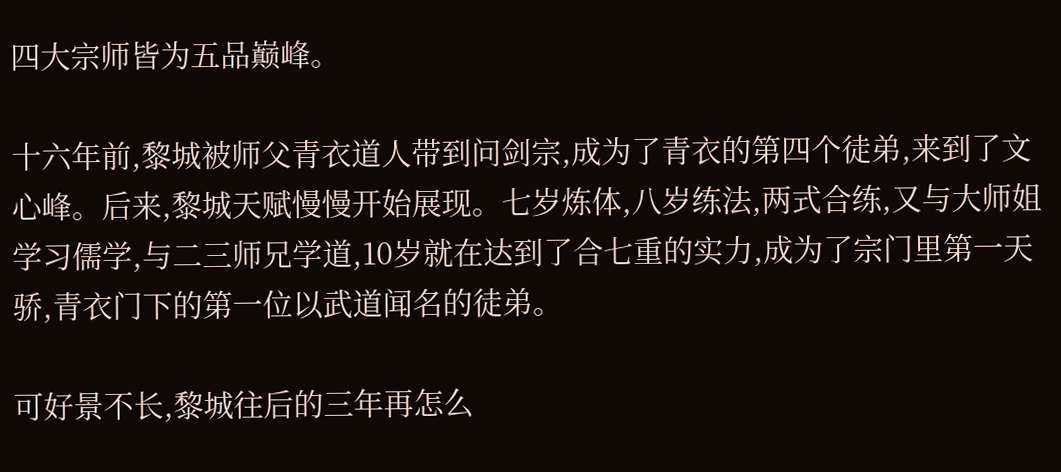四大宗师皆为五品巅峰。

十六年前,黎城被师父青衣道人带到问剑宗,成为了青衣的第四个徒弟,来到了文心峰。后来,黎城天赋慢慢开始展现。七岁炼体,八岁练法,两式合练,又与大师姐学习儒学,与二三师兄学道,10岁就在达到了合七重的实力,成为了宗门里第一天骄,青衣门下的第一位以武道闻名的徒弟。

可好景不长,黎城往后的三年再怎么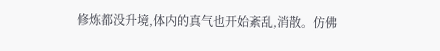修炼都没升境,体内的真气也开始紊乱,消散。仿佛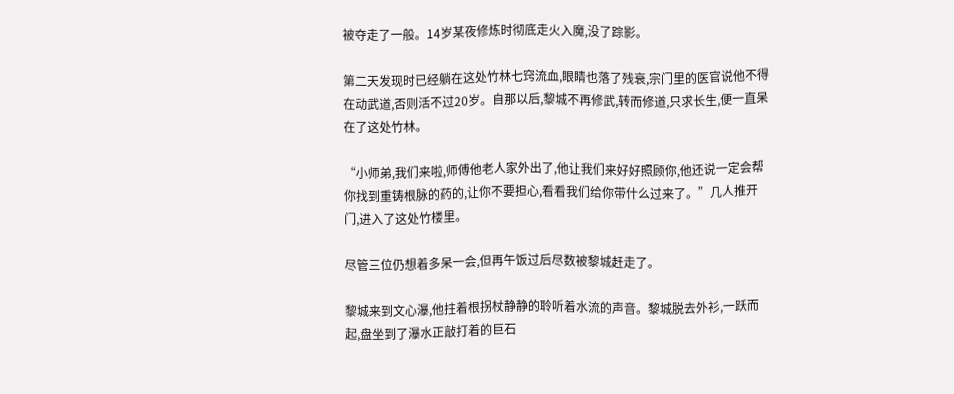被夺走了一般。14岁某夜修炼时彻底走火入魔,没了踪影。

第二天发现时已经躺在这处竹林七窍流血,眼睛也落了残衰,宗门里的医官说他不得在动武道,否则活不过20岁。自那以后,黎城不再修武,转而修道,只求长生,便一直呆在了这处竹林。

“小师弟,我们来啦,师傅他老人家外出了,他让我们来好好照顾你,他还说一定会帮你找到重铸根脉的药的,让你不要担心,看看我们给你带什么过来了。”几人推开门,进入了这处竹楼里。

尽管三位仍想着多呆一会,但再午饭过后尽数被黎城赶走了。

黎城来到文心瀑,他拄着根拐杖静静的聆听着水流的声音。黎城脱去外衫,一跃而起,盘坐到了瀑水正敲打着的巨石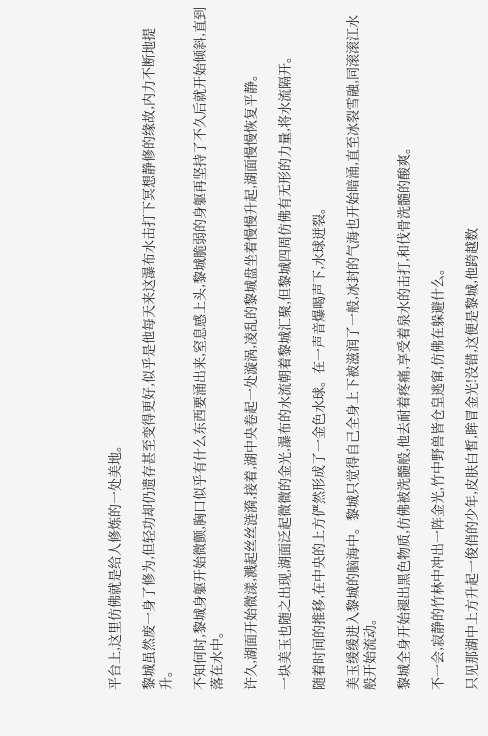平台上,这里仿佛就是给人修炼的一处美地。

黎城虽然废一身了修为,但轻功却仍遗存甚至变得更好,似乎是他每天来这瀑布水击打下冥想静修的缘故,内力不断地提升。

不知何时,黎城身躯开始微颤,胸口似乎有什么东西要涌出来,窒息感上头,黎城脆弱的身躯再坚持了不久后就开始倾斜,直到落在水中。

许久,湖面开始微漾,溅起丝丝涟漪,接着,湖中央卷起一处漩涡,凌乱的黎城盘坐着慢慢升起,湖面慢慢恢复平静。

一块美玉也随之出现,湖面泛起微微的金光,瀑布的水流朝着黎城汇聚,但黎城四周仿佛有无形的力量,将水流隔开。

随着时间的推移,在中央的上方俨然形成了一金色水球。在一声音爆喝声下,水球迸裂。

美玉缓缓进入黎城的脑海中。黎城只觉得自己全身上下被滋润了一般,冰封的气海也开始暗涌,直至冰裂雪融,同滚滚江水般开始流动。

黎城全身开始褪出黑色物质,仿佛被洗髓般,他去耐着疼痛,享受着泉水的击打,和伐骨洗髓的酸爽。

不一会,寂静的竹林中冲出一阵金光,竹中野兽皆仓皇逃窜,仿佛在躲避什么。

只见那湖中上方升起一俊俏的少年,皮肤白皙,眸冒金光!没错,这便是黎城,他跨越数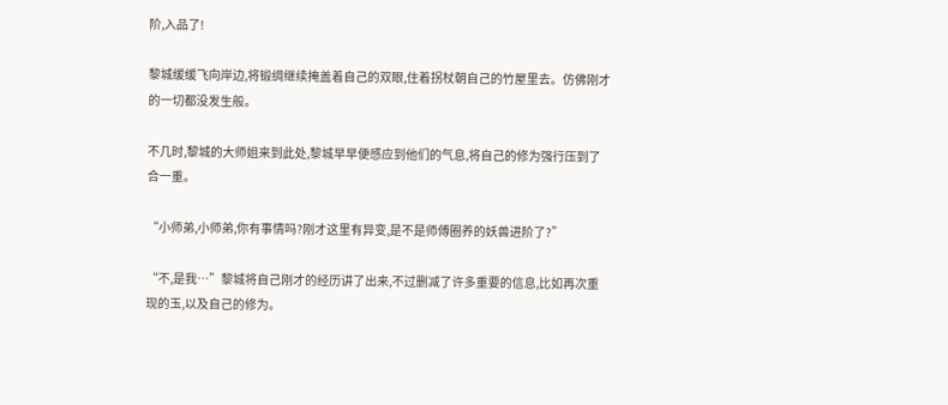阶,入品了!

黎城缓缓飞向岸边,将锻绸继续掩盖着自己的双眼,住着拐杖朝自己的竹屋里去。仿佛刚才的一切都没发生般。

不几时,黎城的大师姐来到此处,黎城早早便感应到他们的气息,将自己的修为强行压到了合一重。

“小师弟,小师弟,你有事情吗?刚才这里有异变,是不是师傅圈养的妖兽进阶了?”

“不,是我…”黎城将自己刚才的经历讲了出来,不过删减了许多重要的信息,比如再次重现的玉,以及自己的修为。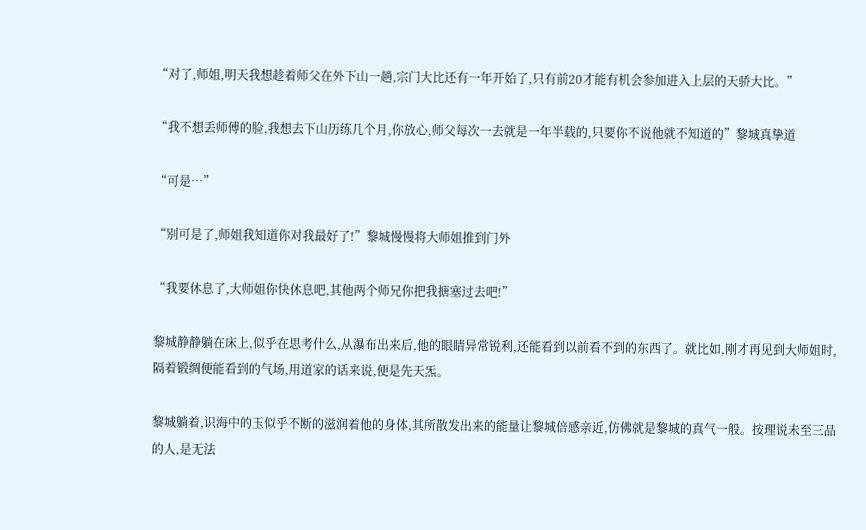“对了,师姐,明天我想趁着师父在外下山一趟,宗门大比还有一年开始了,只有前20才能有机会参加进入上层的天骄大比。”

“我不想丢师傅的脸,我想去下山历练几个月,你放心,师父每次一去就是一年半载的,只要你不说他就不知道的”黎城真挚道

“可是…”

“别可是了,师姐我知道你对我最好了!”黎城慢慢将大师姐推到门外

“我要休息了,大师姐你快休息吧,其他两个师兄你把我搪塞过去吧!”

黎城静静躺在床上,似乎在思考什么,从瀑布出来后,他的眼睛异常锐利,还能看到以前看不到的东西了。就比如,刚才再见到大师姐时,隔着锻绸便能看到的气场,用道家的话来说,便是先天炁。

黎城躺着,识海中的玉似乎不断的滋润着他的身体,其所散发出来的能量让黎城倍感亲近,仿佛就是黎城的真气一般。按理说未至三品的人,是无法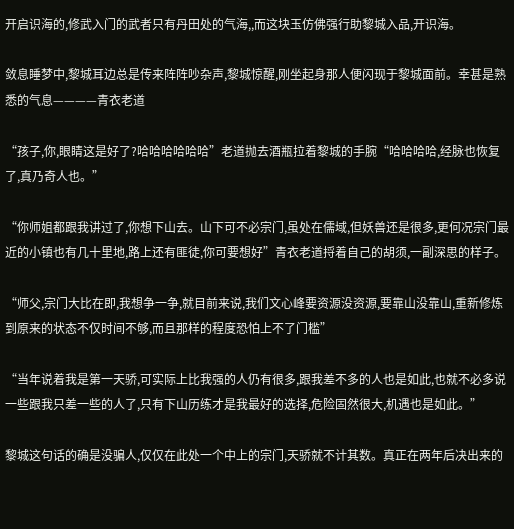开启识海的,修武入门的武者只有丹田处的气海,,而这块玉仿佛强行助黎城入品,开识海。

敛息睡梦中,黎城耳边总是传来阵阵吵杂声,黎城惊醒,刚坐起身那人便闪现于黎城面前。幸甚是熟悉的气息————青衣老道

“孩子,你,眼睛这是好了?哈哈哈哈哈哈”老道抛去酒瓶拉着黎城的手腕“哈哈哈哈,经脉也恢复了,真乃奇人也。”

“你师姐都跟我讲过了,你想下山去。山下可不必宗门,虽处在儒域,但妖兽还是很多,更何况宗门最近的小镇也有几十里地,路上还有匪徒,你可要想好”青衣老道捋着自己的胡须,一副深思的样子。

“师父,宗门大比在即,我想争一争,就目前来说,我们文心峰要资源没资源,要靠山没靠山,重新修炼到原来的状态不仅时间不够,而且那样的程度恐怕上不了门槛”

“当年说着我是第一天骄,可实际上比我强的人仍有很多,跟我差不多的人也是如此,也就不必多说一些跟我只差一些的人了,只有下山历练才是我最好的选择,危险固然很大,机遇也是如此。”

黎城这句话的确是没骗人,仅仅在此处一个中上的宗门,天骄就不计其数。真正在两年后决出来的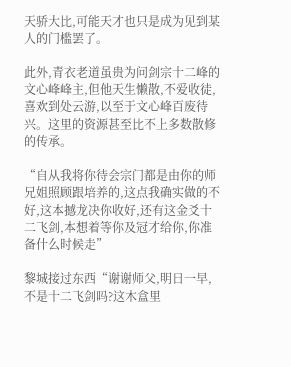天骄大比,可能天才也只是成为见到某人的门槛罢了。

此外,青衣老道虽贵为问剑宗十二峰的文心峰峰主,但他天生懒散,不爱收徒,喜欢到处云游,以至于文心峰百废待兴。这里的资源甚至比不上多数散修的传承。

“自从我将你待会宗门都是由你的师兄姐照顾跟培养的,这点我确实做的不好,这本撼龙决你收好,还有这金爻十二飞剑,本想着等你及冠才给你,你准备什么时候走”

黎城接过东西“谢谢师父,明日一早,不是十二飞剑吗?这木盒里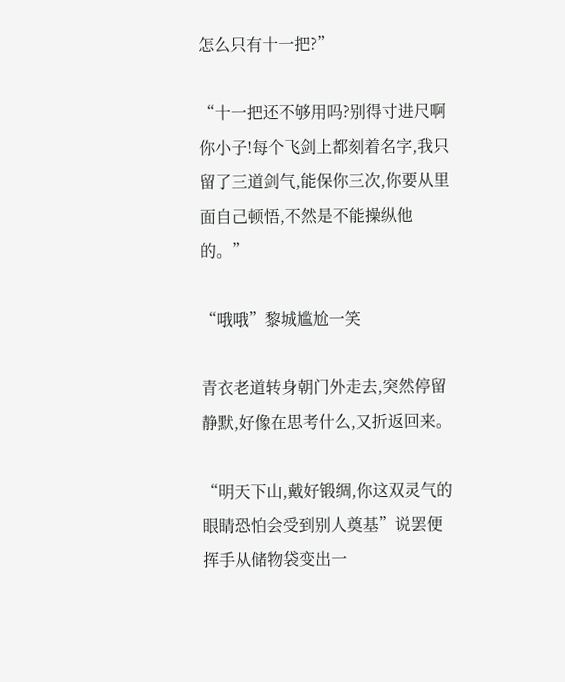怎么只有十一把?”

“十一把还不够用吗?别得寸进尺啊你小子!每个飞剑上都刻着名字,我只留了三道剑气,能保你三次,你要从里面自己顿悟,不然是不能操纵他的。”

“哦哦”黎城尴尬一笑

青衣老道转身朝门外走去,突然停留静默,好像在思考什么,又折返回来。

“明天下山,戴好锻绸,你这双灵气的眼睛恐怕会受到别人奠基”说罢便挥手从储物袋变出一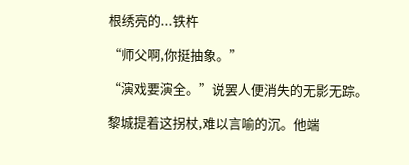根绣亮的...铁杵

“师父啊,你挺抽象。”

“演戏要演全。”说罢人便消失的无影无踪。

黎城提着这拐杖,难以言喻的沉。他端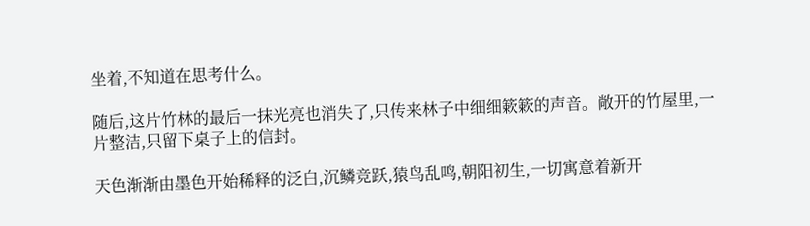坐着,不知道在思考什么。

随后,这片竹林的最后一抹光亮也消失了,只传来林子中细细簌簌的声音。敞开的竹屋里,一片整洁,只留下桌子上的信封。

天色渐渐由墨色开始稀释的泛白,沉鳞竞跃,猿鸟乱鸣,朝阳初生,一切寓意着新开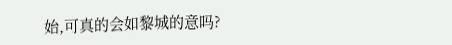始,可真的会如黎城的意吗?